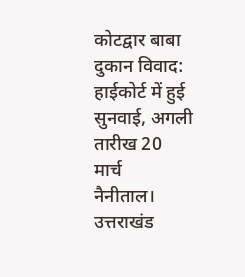कोटद्वार बाबा दुकान विवाद: हाईकोर्ट में हुई सुनवाई, अगली तारीख 20 मार्च
नैनीताल। उत्तराखंड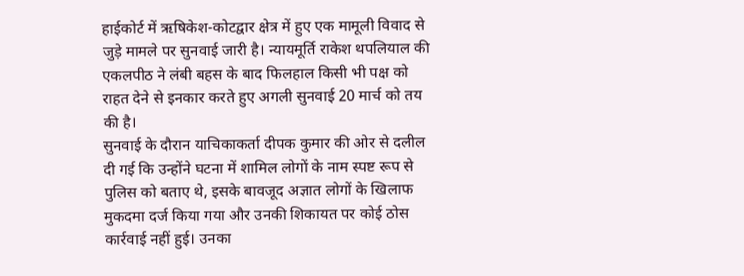हाईकोर्ट में ऋषिकेश-कोटद्वार क्षेत्र में हुए एक मामूली विवाद से जुड़े मामले पर सुनवाई जारी है। न्यायमूर्ति राकेश थपलियाल की एकलपीठ ने लंबी बहस के बाद फिलहाल किसी भी पक्ष को राहत देने से इनकार करते हुए अगली सुनवाई 20 मार्च को तय की है।
सुनवाई के दौरान याचिकाकर्ता दीपक कुमार की ओर से दलील दी गई कि उन्होंने घटना में शामिल लोगों के नाम स्पष्ट रूप से पुलिस को बताए थे, इसके बावजूद अज्ञात लोगों के खिलाफ मुकदमा दर्ज किया गया और उनकी शिकायत पर कोई ठोस कार्रवाई नहीं हुई। उनका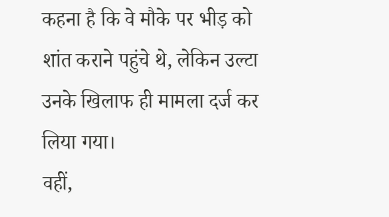कहना है कि वे मौके पर भीड़ को शांत कराने पहुंचे थे, लेकिन उल्टा उनके खिलाफ ही मामला दर्ज कर लिया गया।
वहीं,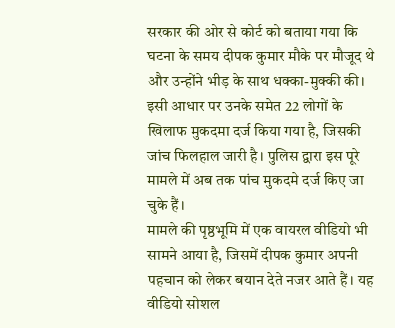सरकार की ओर से कोर्ट को बताया गया कि घटना के समय दीपक कुमार मौके पर मौजूद थे और उन्होंने भीड़ के साथ धक्का-मुक्की की। इसी आधार पर उनके समेत 22 लोगों के खिलाफ मुकदमा दर्ज किया गया है, जिसकी जांच फिलहाल जारी है। पुलिस द्वारा इस पूरे मामले में अब तक पांच मुकदमे दर्ज किए जा चुके हैं।
मामले की पृष्ठभूमि में एक वायरल वीडियो भी सामने आया है, जिसमें दीपक कुमार अपनी पहचान को लेकर बयान देते नजर आते हैं। यह वीडियो सोशल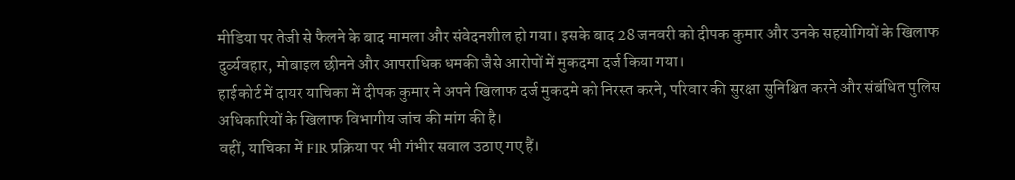मीडिया पर तेजी से फैलने के बाद मामला और संवेदनशील हो गया। इसके बाद 28 जनवरी को दीपक कुमार और उनके सहयोगियों के खिलाफ दुर्व्यवहार, मोबाइल छीनने और आपराधिक धमकी जैसे आरोपों में मुकदमा दर्ज किया गया।
हाईकोर्ट में दायर याचिका में दीपक कुमार ने अपने खिलाफ दर्ज मुकदमे को निरस्त करने, परिवार की सुरक्षा सुनिश्चित करने और संबंधित पुलिस अधिकारियों के खिलाफ विभागीय जांच की मांग की है।
वहीं, याचिका में FIR प्रक्रिया पर भी गंभीर सवाल उठाए गए हैं।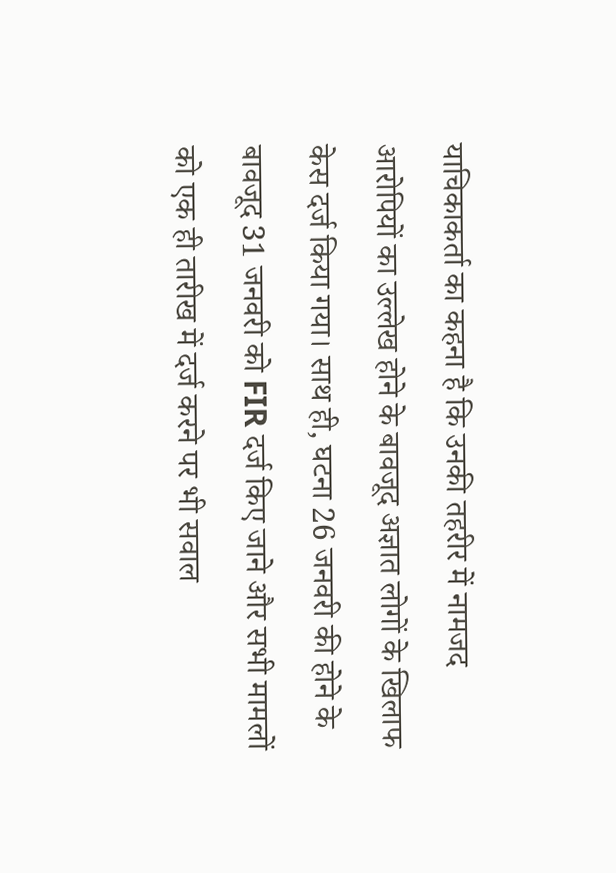याचिकाकर्ता का कहना है कि उनकी तहरीर में नामजद आरोपियों का उल्लेख होने के बावजूद अज्ञात लोगों के खिलाफ केस दर्ज किया गया। साथ ही, घटना 26 जनवरी की होने के बावजूद 31 जनवरी को FIR दर्ज किए जाने और सभी मामलों को एक ही तारीख में दर्ज करने पर भी सवाल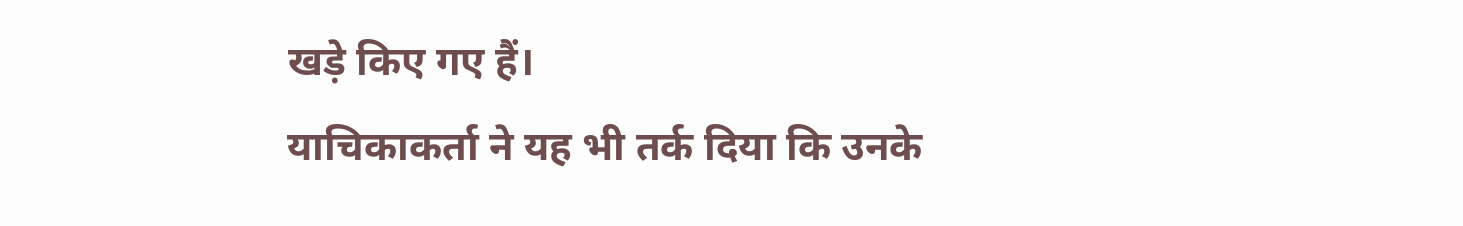खड़े किए गए हैं।
याचिकाकर्ता ने यह भी तर्क दिया कि उनके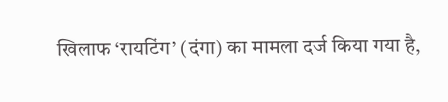खिलाफ ‘रायटिंग’ (दंगा) का मामला दर्ज किया गया है,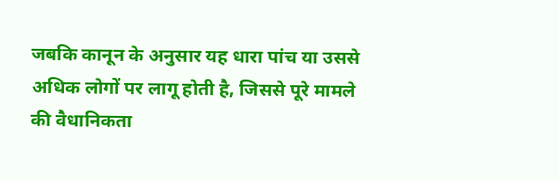जबकि कानून के अनुसार यह धारा पांच या उससे अधिक लोगों पर लागू होती है, जिससे पूरे मामले की वैधानिकता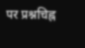पर प्रश्नचिह्न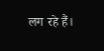लग रहे हैं।